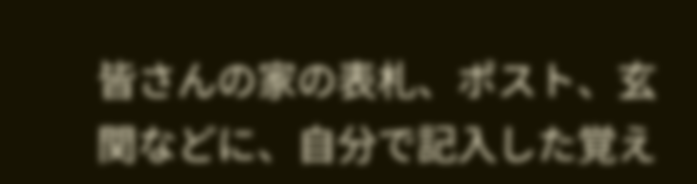皆さんの家の表札、ポスト、玄関などに、自分で記入した覚え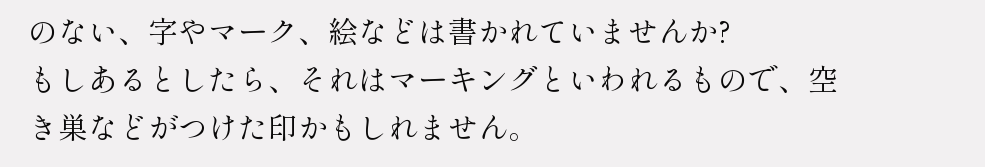のない、字やマーク、絵などは書かれていませんか?
もしあるとしたら、それはマーキングといわれるもので、空き巣などがつけた印かもしれません。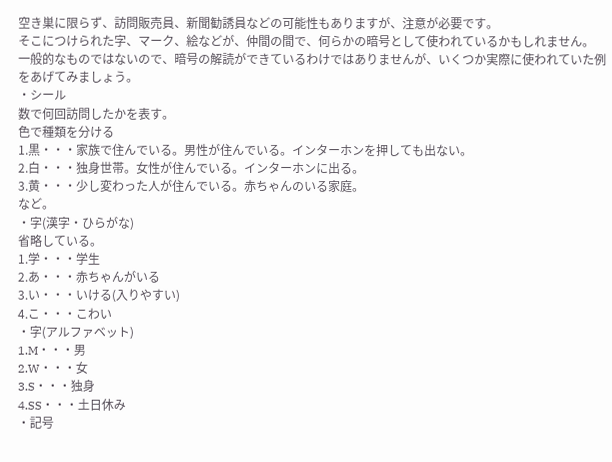空き巣に限らず、訪問販売員、新聞勧誘員などの可能性もありますが、注意が必要です。
そこにつけられた字、マーク、絵などが、仲間の間で、何らかの暗号として使われているかもしれません。
一般的なものではないので、暗号の解読ができているわけではありませんが、いくつか実際に使われていた例をあげてみましょう。
・シール
数で何回訪問したかを表す。
色で種類を分ける
1.黒・・・家族で住んでいる。男性が住んでいる。インターホンを押しても出ない。
2.白・・・独身世帯。女性が住んでいる。インターホンに出る。
3.黄・・・少し変わった人が住んでいる。赤ちゃんのいる家庭。
など。
・字(漢字・ひらがな)
省略している。
1.学・・・学生
2.あ・・・赤ちゃんがいる
3.い・・・いける(入りやすい)
4.こ・・・こわい
・字(アルファベット)
1.M・・・男
2.W・・・女
3.S・・・独身
4.SS・・・土日休み
・記号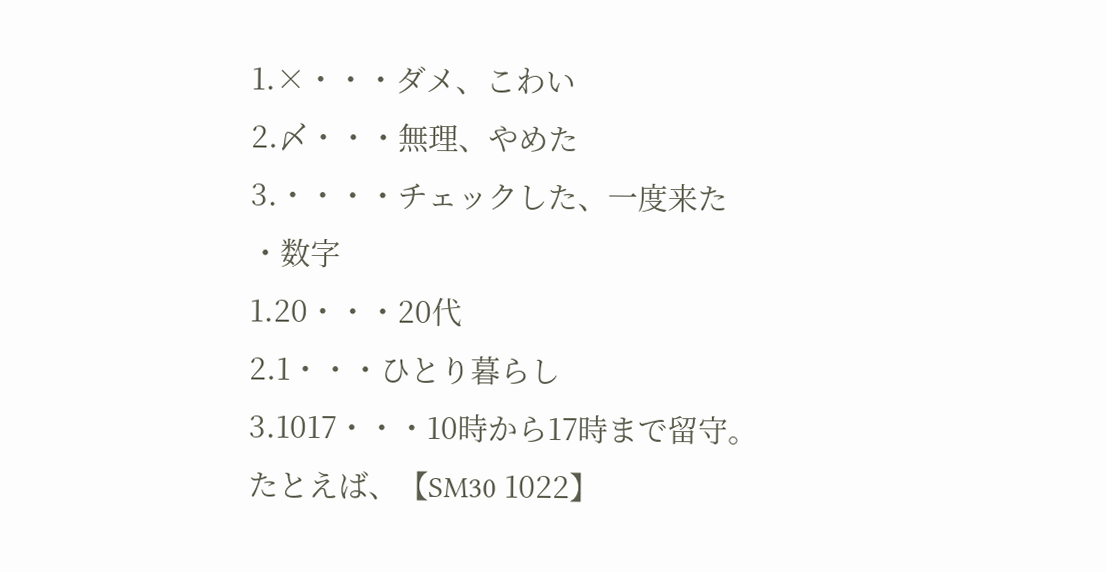1.×・・・ダメ、こわい
2.〆・・・無理、やめた
3.・・・・チェックした、一度来た
・数字
1.20・・・20代
2.1・・・ひとり暮らし
3.1017・・・10時から17時まで留守。
たとえば、【SM30 1022】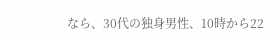なら、30代の独身男性、10時から22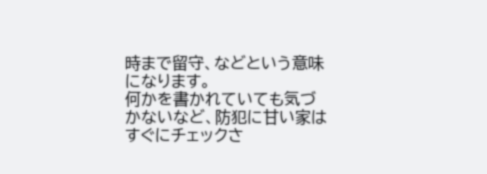時まで留守、などという意味になります。
何かを書かれていても気づかないなど、防犯に甘い家はすぐにチェックさ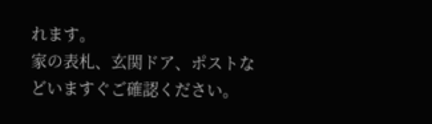れます。
家の表札、玄関ドア、ポストなどいますぐご確認ください。